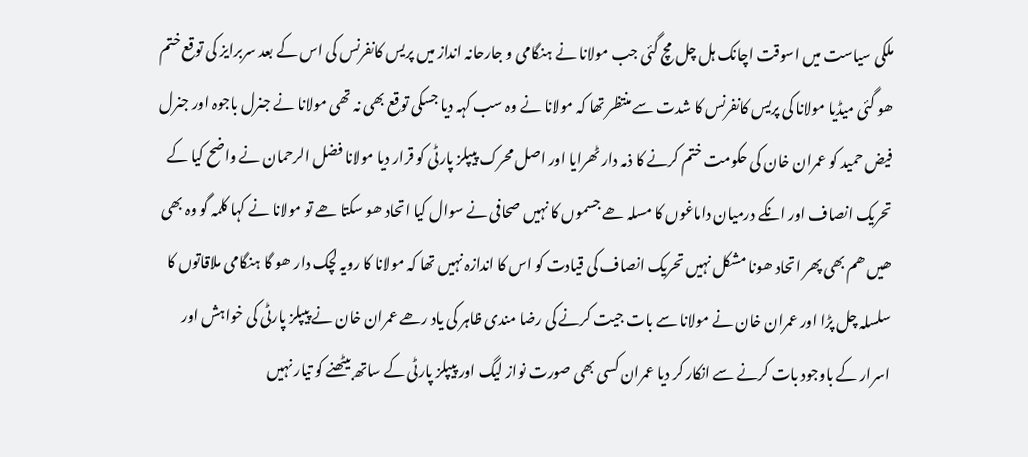ملکی سیاست میں اسوقت اچانک ہل چل مچ گئی جب مولانا نے ہنگامی و جارحانہ انداز میں پریس کانفرنس کی اس کے بعد سربرایز کی توقع ختم ھو گئی میڈیا مولانا کی پریس کانفرنس کا شدت سے منتظر تھا کہ مولانا نے وہ سب کہہ دیا جسکی توقع بھی نہ تھی مولانا نے جنرل باجوہ اور جنرل فیض حمید کو عمران خان کی حکومت ختم کرنے کا ذمہ دار ٹھرایا اور اصل محرک پیپلز پارٹی کو قرار دیا مولانا فضل الرحمان نے واضح کیا کے تحریک انصاف اور انکے درمیان داماغوں کا مسلہ ھے جسموں کا نہیں صحافی نے سوال کیا اتحاد ھو سکتا ھے تو مولانا نے کہا کلمہ گو وہ بھی ھیں ھم بھی پھر اتحاد ھونا مشکل نہیں تحریک انصاف کی قیادت کو اس کا اندازہ نہیں تھا کہ مولانا کا رویہ لچک دار ھو گا ہنگامی ملاقاتوں کا سلسلہ چل پڑا اور عمران خان نے مولانا سے بات جیت کرنے کی رضا مندی ظاہر کی یاد رھے عمران خان نے پیپلز پارٹی کی خواہش اور اسرار کے باوجود بات کرنے سے انکار کر دیا عمران کسی بھی صورت نواز لیگ اور پیپلز پارٹی کے ساتھ بیٹھنے کو تیار نہیں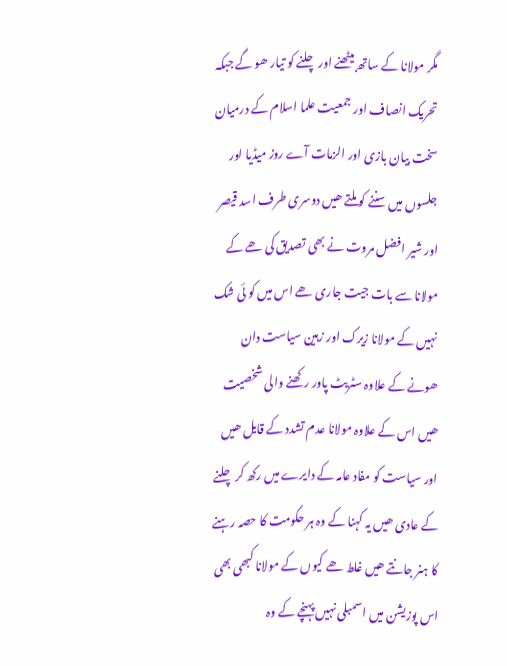مگر مولانا کے ساتھ بیٹھنے اور چلنے کو تیار ھو گے جبکہ تحریک انصاف اور جمعیت علما اسلام کے درمیان سخت بیان بازی اور الزمات آے روز میڈیا اور جلسوں میں سننے کو ملتے ھیں دوسری طرف اسد قیصر اور شیر افضل مروت نے بھی تصدیق کی ھے کے مولانا سے بات جیت جاری ھے اس میں کو ئی شک نہیں کے مولانا زیرک اور زہین سیاست دان ھونے کے علاوہ سٹریٹ پاور رکھنے والی شخصیت ھیں اس کے علاوہ مولانا عدم تشدد کے قایل ھیں اور سیاست کو مفاد عامہ کے دایرے میں رکھ کر چلنے کے عادی ھیں یہ کہنا کے وہ ہر حکومت کا حصہ رہنے کا ہنر جانتے ھیں غلط ھے کیوں کے مولانا کبھی بھی اس پوزیشن میں اسمبلی نہیں پہنچے کے وہ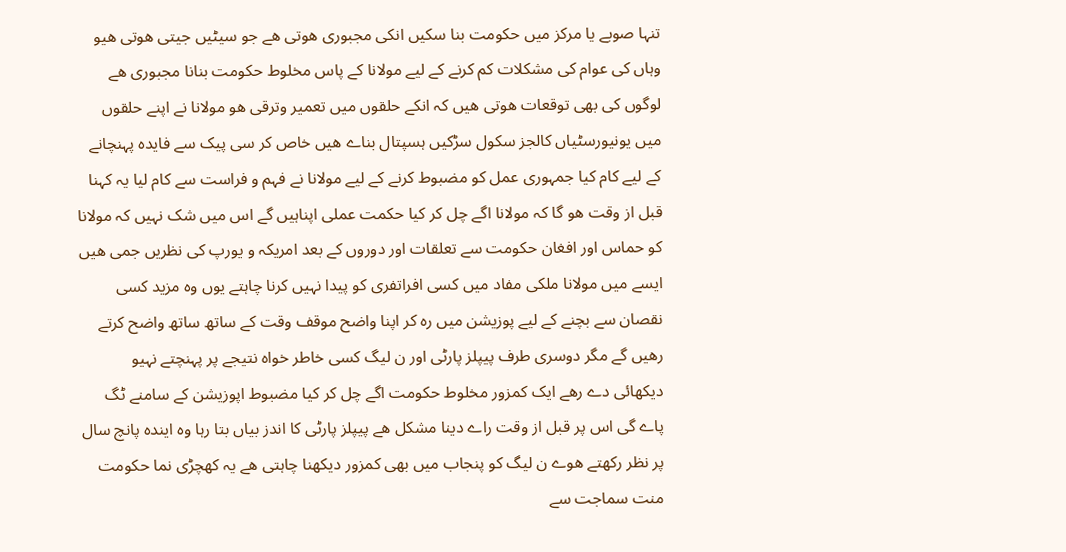تنہا صوبے یا مرکز میں حکومت بنا سکیں انکی مجبوری ھوتی ھے جو سیٹیں جیتی ھوتی ھیو وہاں کی عوام کی مشکلات کم کرنے کے لیے مولانا کے پاس مخلوط حکومت بنانا مجبوری ھے لوگوں کی بھی توقعات ھوتی ھیں کہ انکے حلقوں میں تعمیر وترقی ھو مولانا نے اپنے حلقوں میں یونیورسٹیاں کالجز سکول سڑکیں ہسپتال بناے ھیں خاص کر سی پیک سے فایدہ پہنچانے کے لیے کام کیا جمہوری عمل کو مضبوط کرنے کے لیے مولانا نے فہم و فراست سے کام لیا یہ کہنا قبل از وقت ھو گا کہ مولانا اگے چل کر کیا حکمت عملی اپناہیں گے اس میں شک نہیں کہ مولانا کو حماس اور افغان حکومت سے تعلقات اور دوروں کے بعد امریکہ و یورپ کی نظریں جمی ھیں ایسے میں مولانا ملکی مفاد میں کسی افراتفری کو پیدا نہیں کرنا چاہتے یوں وہ مزید کسی نقصان سے بچنے کے لیے پوزیشن میں رہ کر اپنا واضح موقف وقت کے ساتھ ساتھ واضح کرتے رھیں گے مگر دوسری طرف پیپلز پارٹی اور ن لیگ کسی خاطر خواہ نتیجے پر پہنچتے نہیو دیکھائی دے رھے ایک کمزور مخلوط حکومت اگے چل کر کیا مضبوط اپوزیشن کے سامنے ٹگ پاے گی اس پر قبل از وقت راے دینا مشکل ھے پیپلز پارٹی کا اندز بیاں بتا رہا وہ ایندہ پانچ سال پر نظر رکھتے ھوے ن لیگ کو پنجاب میں بھی کمزور دیکھنا چاہتی ھے یہ کھچڑی نما حکومت منت سماجت سے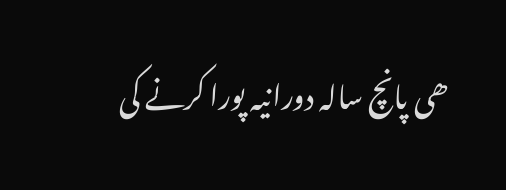ھی پانچ سالہ دورانیہ پورا کرنے کی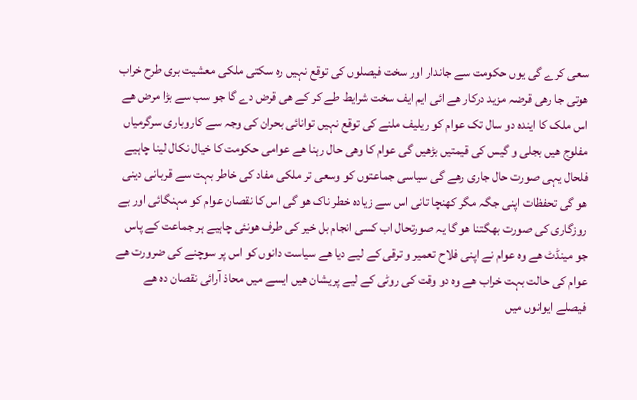سعی کرے گی یوں حکومت سے جاندار اور سخت فیصلوں کی توقع نہیں رہ سکتی ملکی معشیت بری طرح خراب ھوتی جا رھی قرضہ مزید درکار ھے ائی ایم ایف سخت شرایط طے کر کے ھی قرض دے گا جو سب سے بڑا مرض ھے اس ملک کا ایندہ دو سال تک عوام کو ریلیف ملنے کی توقع نہیں توانائی بحران کی وجہ سے کاروباری سرگرمیاں مفلوج ھیں بجلی و گیس کی قیمتیں بڑھیں گی عوام کا وھی حال رہنا ھے عوامی حکومت کا خیال نکال لینا چاہیے فلحال یہی صورت حال جاری رھے گی سیاسی جماعتوں کو وسعی تر ملکی مفاد کی خاطر بہت سے قربانی دینی ھو گی تحفظات اپنی جگہ مگر کھنچا تانی اس سے زیادہ خطر ناک ھو گی اس کا نقصان عوام کو مہنگائی اور بے روزگاری کی صورت بھگتنا ھو گا یہ صورتحال اب کسی انجام بل خیر کی طرف ھونئی چاہیے ہر جماعت کے پاس جو مینڈٹ ھے وہ عوام نے اپنی فلاح تعمیر و ترقی کے لیے دیا ھے سیاست دانوں کو اس پر سوچنے کی ضرورت ھے عوام کی حالت بہت خراب ھے وہ دو وقت کی روٹی کے لیے پریشان ھیں ایسے میں محاذ آرائی نقصان دہ ھے فیصلے ایوانوں میں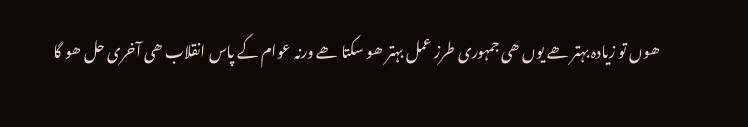ھوں تو زیادہ بہتر ھے یوں ھی جمہوری طرز عمل بہتر ھو سکتا ھے ورنہ عوام کے پاس انقلاب ھی آخری حل ھو گا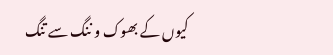کیوں کے بھوک و ننگ سے تنگ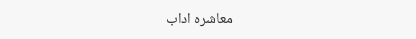معاشرہ اداب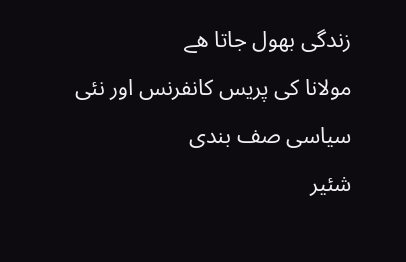زندگی بھول جاتا ھے
مولانا کی پریس کانفرنس اور نئی سیاسی صف بندی
شئیر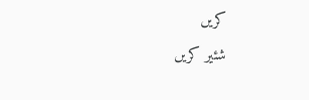کریں
شئیر کریں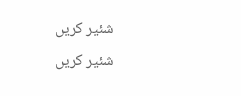شئیر کریں
شئیر کریں